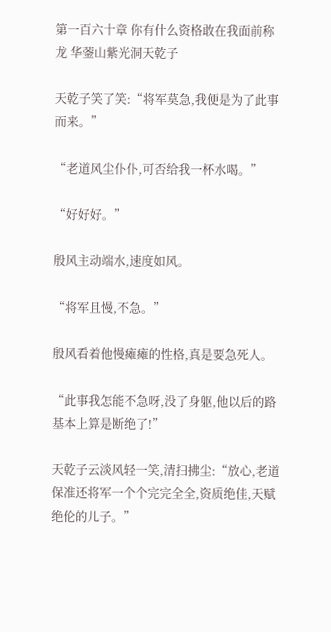第一百六十章 你有什么资格敢在我面前称龙 华蓥山紫光洞天乾子

天乾子笑了笑:“将军莫急,我便是为了此事而来。”

“老道风尘仆仆,可否给我一杯水喝。”

“好好好。”

殷风主动端水,速度如风。

“将军且慢,不急。”

殷风看着他慢瘫瘫的性格,真是要急死人。

“此事我怎能不急呀,没了身躯,他以后的路基本上算是断绝了!”

天乾子云淡风轻一笑,清扫拂尘:“放心,老道保准还将军一个个完完全全,资质绝佳,天赋绝伦的儿子。”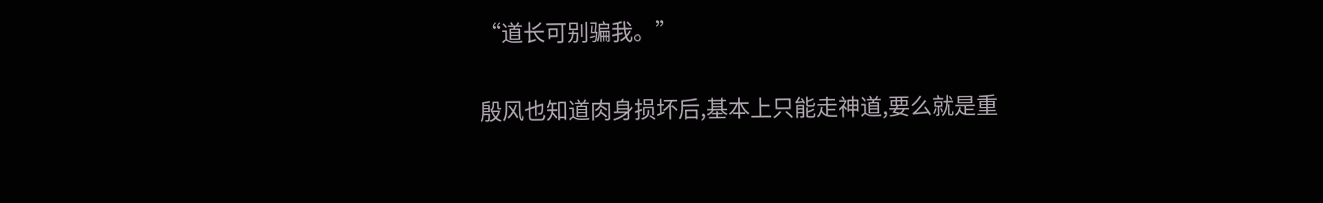“道长可别骗我。”

殷风也知道肉身损坏后,基本上只能走神道,要么就是重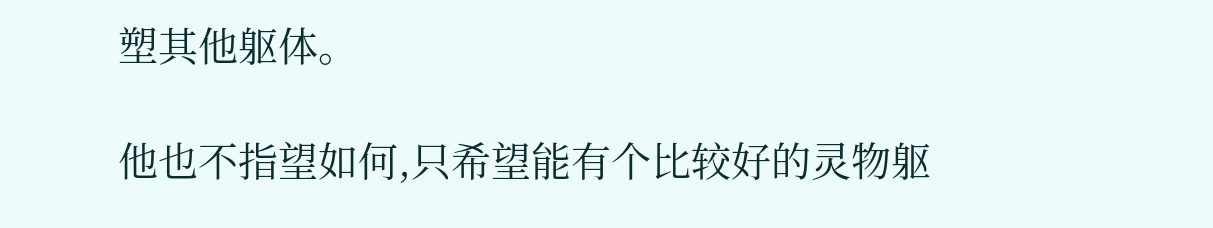塑其他躯体。

他也不指望如何,只希望能有个比较好的灵物躯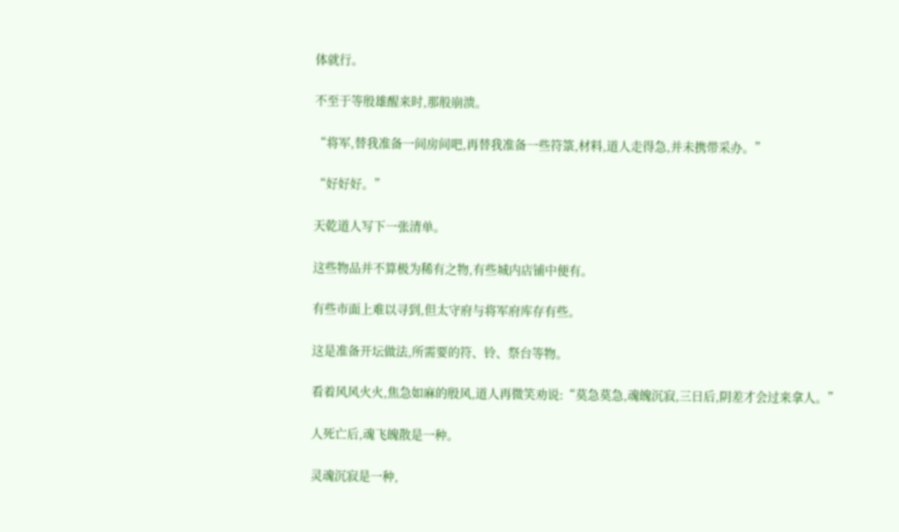体就行。

不至于等殷雄醒来时,那般崩溃。

“将军,替我准备一间房间吧,再替我准备一些符箓,材料,道人走得急,并未携带采办。”

“好好好。”

天乾道人写下一张清单。

这些物品并不算极为稀有之物,有些城内店铺中便有。

有些市面上难以寻到,但太守府与将军府库存有些。

这是准备开坛做法,所需要的符、铃、祭台等物。

看着风风火火,焦急如麻的殷风,道人再微笑劝说:“莫急莫急,魂魄沉寂,三日后,阴差才会过来拿人。”

人死亡后,魂飞魄散是一种。

灵魂沉寂是一种,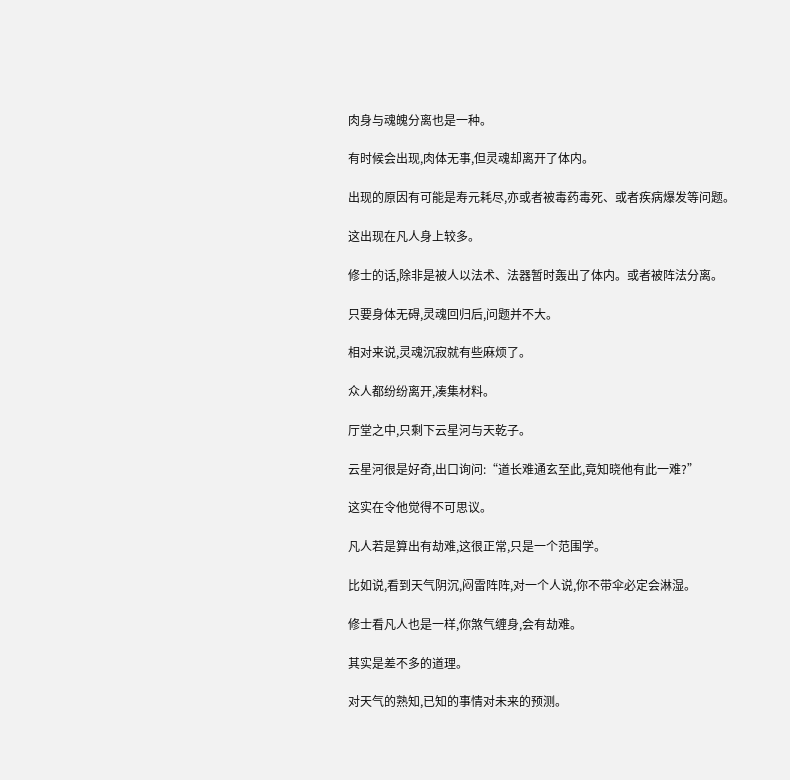肉身与魂魄分离也是一种。

有时候会出现,肉体无事,但灵魂却离开了体内。

出现的原因有可能是寿元耗尽,亦或者被毒药毒死、或者疾病爆发等问题。

这出现在凡人身上较多。

修士的话,除非是被人以法术、法器暂时轰出了体内。或者被阵法分离。

只要身体无碍,灵魂回归后,问题并不大。

相对来说,灵魂沉寂就有些麻烦了。

众人都纷纷离开,凑集材料。

厅堂之中,只剩下云星河与天乾子。

云星河很是好奇,出口询问:“道长难通玄至此,竟知晓他有此一难?”

这实在令他觉得不可思议。

凡人若是算出有劫难,这很正常,只是一个范围学。

比如说,看到天气阴沉,闷雷阵阵,对一个人说,你不带伞必定会淋湿。

修士看凡人也是一样,你煞气缠身,会有劫难。

其实是差不多的道理。

对天气的熟知,已知的事情对未来的预测。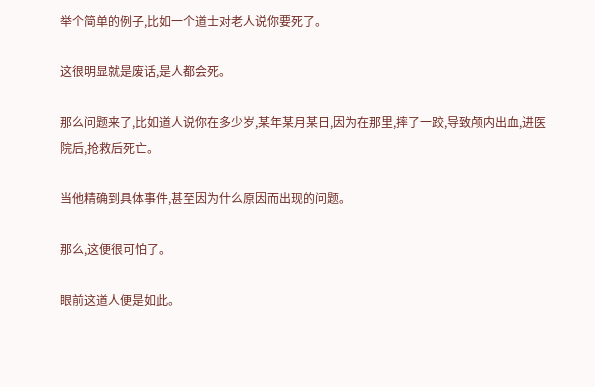举个简单的例子,比如一个道士对老人说你要死了。

这很明显就是废话,是人都会死。

那么问题来了,比如道人说你在多少岁,某年某月某日,因为在那里,摔了一跤,导致颅内出血,进医院后,抢救后死亡。

当他精确到具体事件,甚至因为什么原因而出现的问题。

那么,这便很可怕了。

眼前这道人便是如此。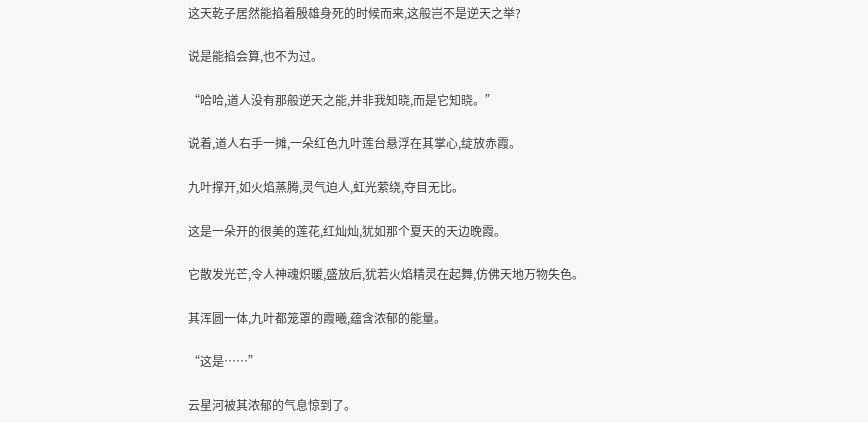这天乾子居然能掐着殷雄身死的时候而来,这般岂不是逆天之举?

说是能掐会算,也不为过。

“哈哈,道人没有那般逆天之能,并非我知晓,而是它知晓。”

说着,道人右手一摊,一朵红色九叶莲台悬浮在其掌心,绽放赤霞。

九叶撑开,如火焰蒸腾,灵气迫人,虹光萦绕,夺目无比。

这是一朵开的很美的莲花,红灿灿,犹如那个夏天的天边晚霞。

它散发光芒,令人神魂炽暖,盛放后,犹若火焰精灵在起舞,仿佛天地万物失色。

其浑圆一体,九叶都笼罩的霞曦,蕴含浓郁的能量。

“这是……”

云星河被其浓郁的气息惊到了。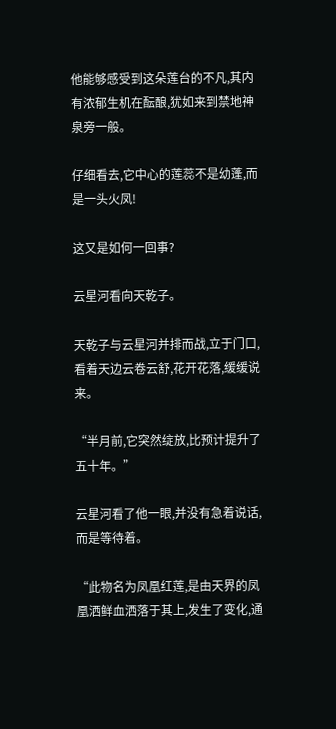他能够感受到这朵莲台的不凡,其内有浓郁生机在酝酿,犹如来到禁地神泉旁一般。

仔细看去,它中心的莲蕊不是幼蓬,而是一头火凤!

这又是如何一回事?

云星河看向天乾子。

天乾子与云星河并排而战,立于门口,看着天边云卷云舒,花开花落,缓缓说来。

“半月前,它突然绽放,比预计提升了五十年。”

云星河看了他一眼,并没有急着说话,而是等待着。

“此物名为凤凰红莲,是由天界的凤凰洒鲜血洒落于其上,发生了变化,通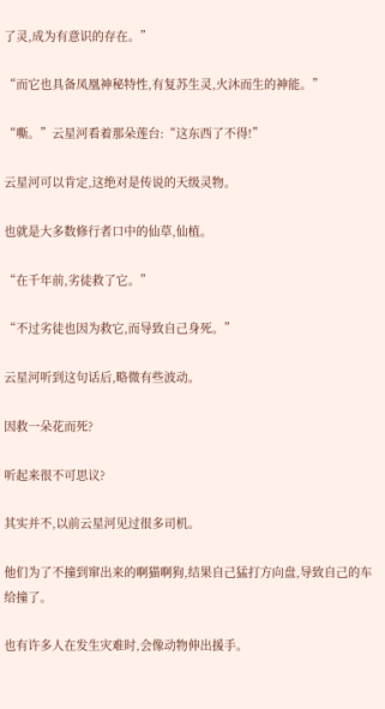了灵,成为有意识的存在。”

“而它也具备凤凰神秘特性,有复苏生灵,火沐而生的神能。”

“嘶。”云星河看着那朵莲台:“这东西了不得!”

云星河可以肯定,这绝对是传说的天级灵物。

也就是大多数修行者口中的仙草,仙植。

“在千年前,劣徒救了它。”

“不过劣徒也因为救它,而导致自己身死。”

云星河听到这句话后,略微有些波动。

因救一朵花而死?

听起来很不可思议?

其实并不,以前云星河见过很多司机。

他们为了不撞到窜出来的啊猫啊狗,结果自己猛打方向盘,导致自己的车给撞了。

也有许多人在发生灾难时,会像动物伸出援手。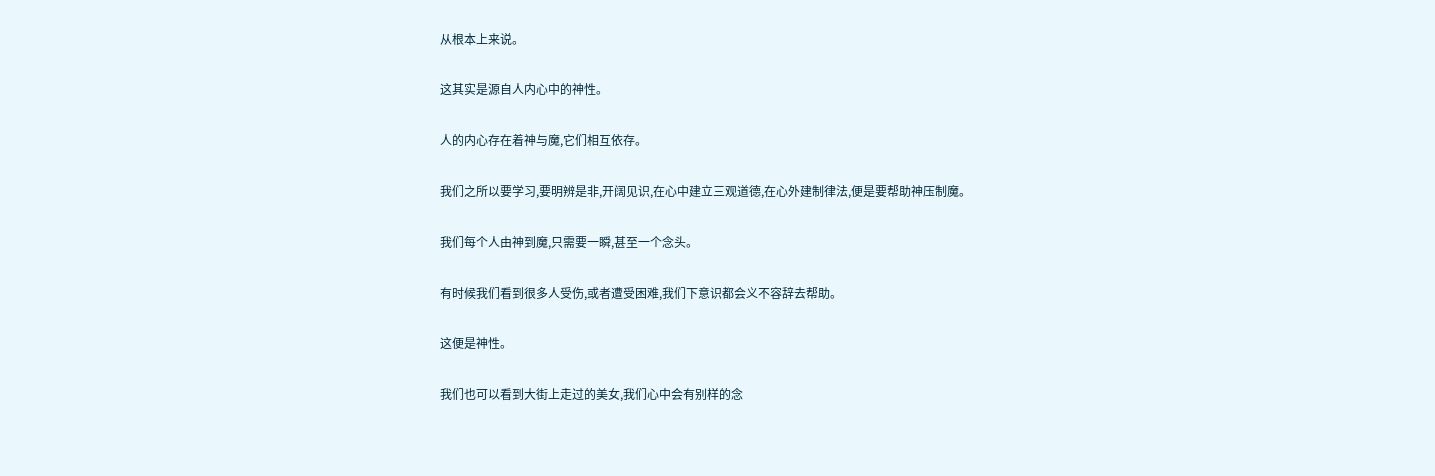从根本上来说。

这其实是源自人内心中的神性。

人的内心存在着神与魔,它们相互依存。

我们之所以要学习,要明辨是非,开阔见识,在心中建立三观道德,在心外建制律法,便是要帮助神压制魔。

我们每个人由神到魔,只需要一瞬,甚至一个念头。

有时候我们看到很多人受伤,或者遭受困难,我们下意识都会义不容辞去帮助。

这便是神性。

我们也可以看到大街上走过的美女,我们心中会有别样的念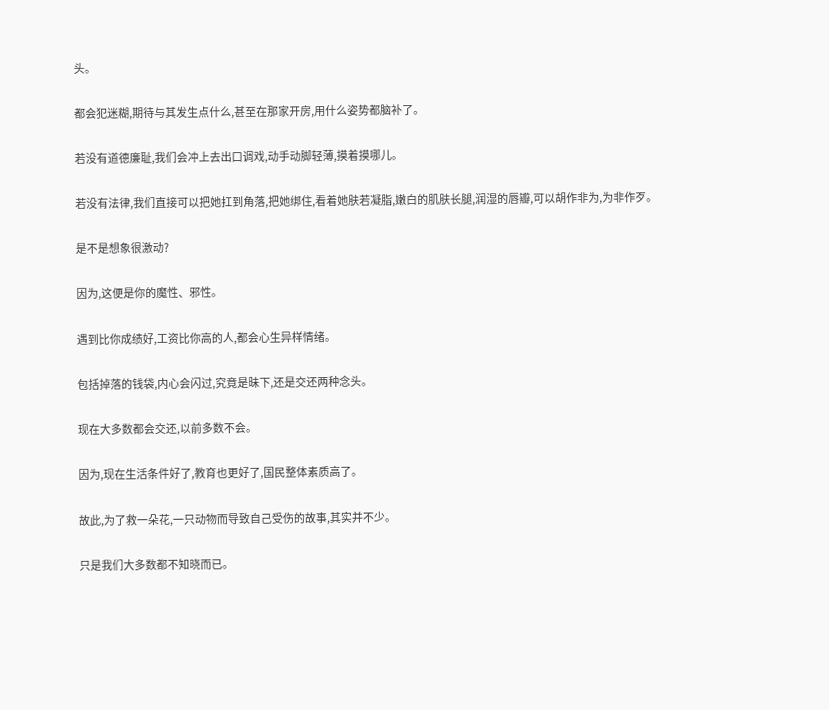头。

都会犯迷糊,期待与其发生点什么,甚至在那家开房,用什么姿势都脑补了。

若没有道德廉耻,我们会冲上去出口调戏,动手动脚轻薄,摸着摸哪儿。

若没有法律,我们直接可以把她扛到角落,把她绑住,看着她肤若凝脂,嫩白的肌肤长腿,润湿的唇瓣,可以胡作非为,为非作歹。

是不是想象很激动?

因为,这便是你的魔性、邪性。

遇到比你成绩好,工资比你高的人,都会心生异样情绪。

包括掉落的钱袋,内心会闪过,究竟是昧下,还是交还两种念头。

现在大多数都会交还,以前多数不会。

因为,现在生活条件好了,教育也更好了,国民整体素质高了。

故此,为了救一朵花,一只动物而导致自己受伤的故事,其实并不少。

只是我们大多数都不知晓而已。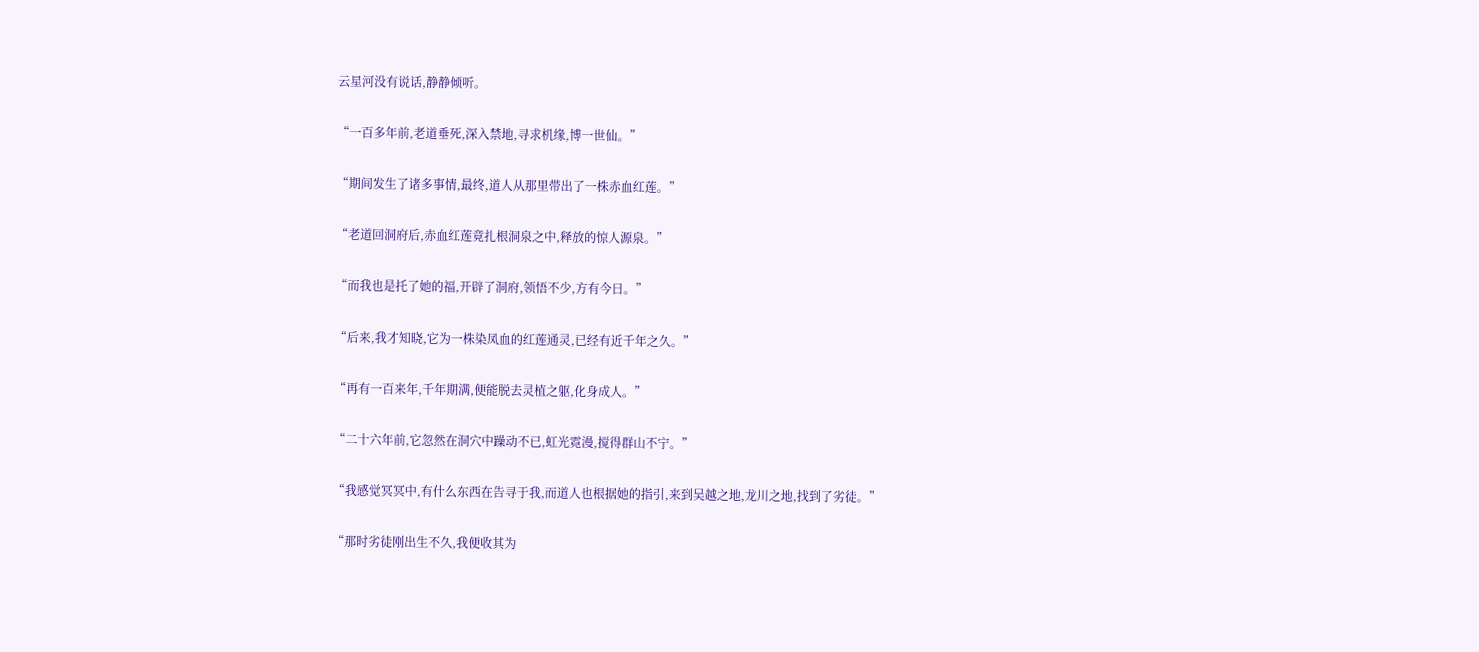云星河没有说话,静静倾听。

“一百多年前,老道垂死,深入禁地,寻求机缘,博一世仙。”

“期间发生了诸多事情,最终,道人从那里带出了一株赤血红莲。”

“老道回洞府后,赤血红莲竟扎根洞泉之中,释放的惊人源泉。”

“而我也是托了她的福,开辟了洞府,领悟不少,方有今日。”

“后来,我才知晓,它为一株染凤血的红莲通灵,已经有近千年之久。”

“再有一百来年,千年期满,便能脱去灵植之躯,化身成人。”

“二十六年前,它忽然在洞穴中躁动不已,虹光霓漫,搅得群山不宁。”

“我感觉冥冥中,有什么东西在告寻于我,而道人也根据她的指引,来到吴越之地,龙川之地,找到了劣徒。”

“那时劣徒刚出生不久,我便收其为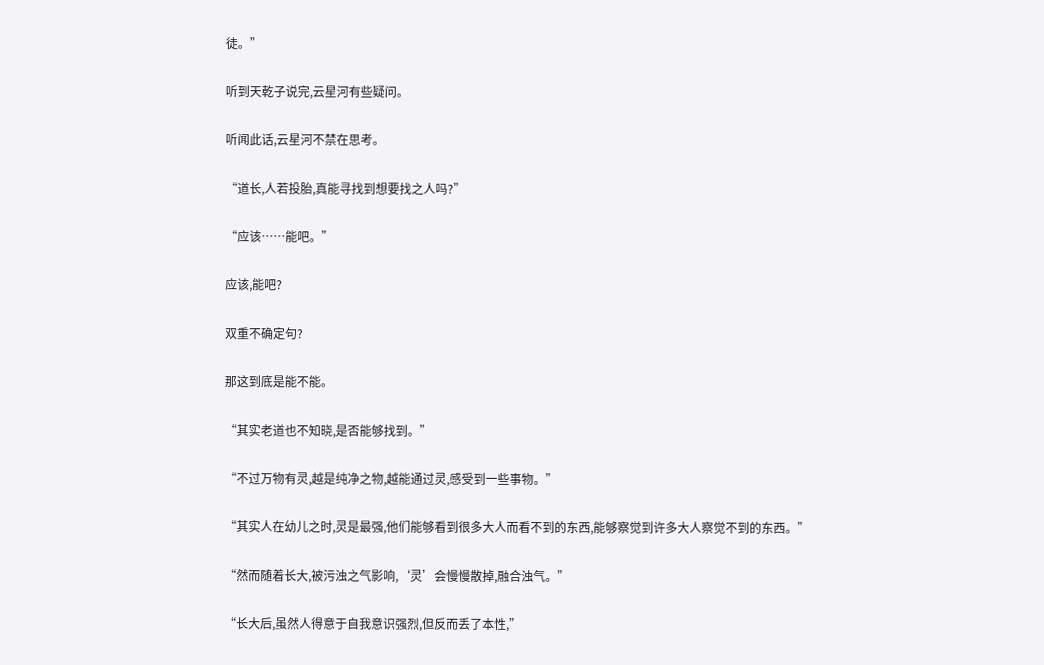徒。”

听到天乾子说完,云星河有些疑问。

听闻此话,云星河不禁在思考。

“道长,人若投胎,真能寻找到想要找之人吗?”

“应该……能吧。”

应该,能吧?

双重不确定句?

那这到底是能不能。

“其实老道也不知晓,是否能够找到。”

“不过万物有灵,越是纯净之物,越能通过灵,感受到一些事物。”

“其实人在幼儿之时,灵是最强,他们能够看到很多大人而看不到的东西,能够察觉到许多大人察觉不到的东西。”

“然而随着长大,被污浊之气影响,‘灵’会慢慢散掉,融合浊气。”

“长大后,虽然人得意于自我意识强烈,但反而丢了本性,”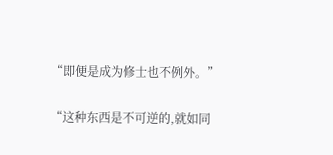“即便是成为修士也不例外。”

“这种东西是不可逆的,就如同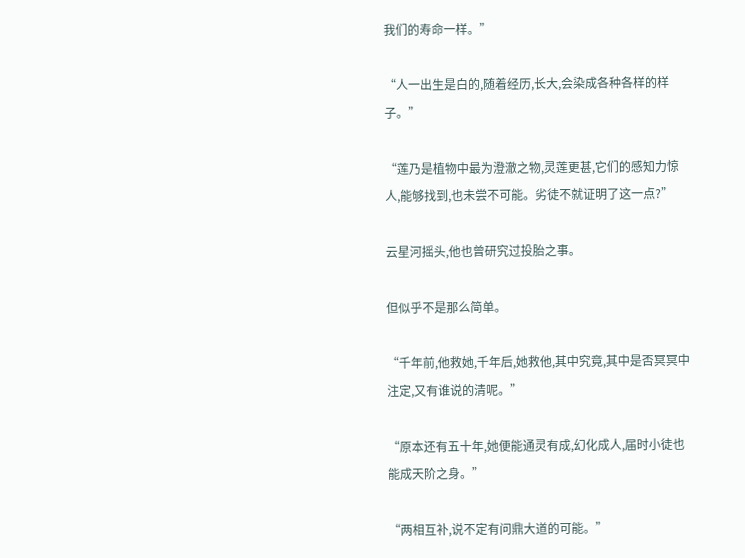我们的寿命一样。”

“人一出生是白的,随着经历,长大,会染成各种各样的样子。”

“莲乃是植物中最为澄澈之物,灵莲更甚,它们的感知力惊人,能够找到,也未尝不可能。劣徒不就证明了这一点?”

云星河摇头,他也曾研究过投胎之事。

但似乎不是那么简单。

“千年前,他救她,千年后,她救他,其中究竟,其中是否冥冥中注定,又有谁说的清呢。”

“原本还有五十年,她便能通灵有成,幻化成人,届时小徒也能成天阶之身。”

“两相互补,说不定有问鼎大道的可能。”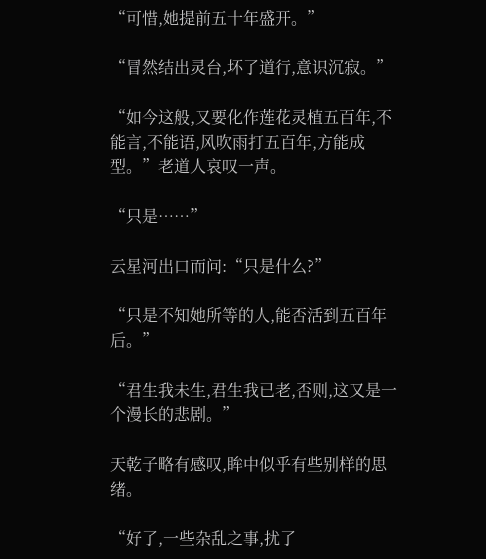“可惜,她提前五十年盛开。”

“冒然结出灵台,坏了道行,意识沉寂。”

“如今这般,又要化作莲花灵植五百年,不能言,不能语,风吹雨打五百年,方能成型。”老道人哀叹一声。

“只是……”

云星河出口而问:“只是什么?”

“只是不知她所等的人,能否活到五百年后。”

“君生我未生,君生我已老,否则,这又是一个漫长的悲剧。”

天乾子略有感叹,眸中似乎有些别样的思绪。

“好了,一些杂乱之事,扰了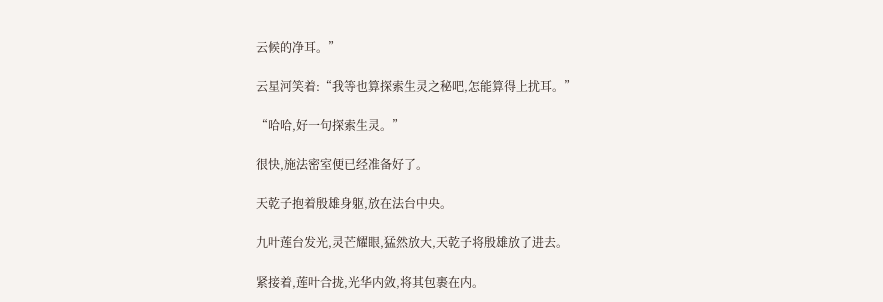云候的净耳。”

云星河笑着:“我等也算探索生灵之秘吧,怎能算得上扰耳。”

“哈哈,好一句探索生灵。”

很快,施法密室便已经准备好了。

天乾子抱着殷雄身躯,放在法台中央。

九叶莲台发光,灵芒耀眼,猛然放大,天乾子将殷雄放了进去。

紧接着,莲叶合拢,光华内敛,将其包裹在内。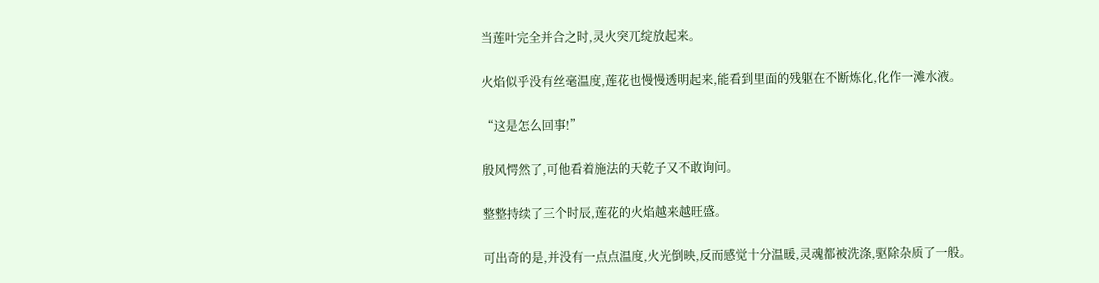当莲叶完全并合之时,灵火突兀绽放起来。

火焰似乎没有丝毫温度,莲花也慢慢透明起来,能看到里面的残躯在不断炼化,化作一滩水液。

“这是怎么回事!”

殷风愕然了,可他看着施法的天乾子又不敢询问。

整整持续了三个时辰,莲花的火焰越来越旺盛。

可出奇的是,并没有一点点温度,火光倒映,反而感觉十分温暖,灵魂都被洗涤,驱除杂质了一般。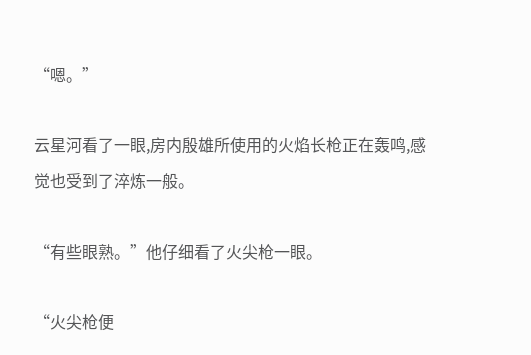“嗯。”

云星河看了一眼,房内殷雄所使用的火焰长枪正在轰鸣,感觉也受到了淬炼一般。

“有些眼熟。”他仔细看了火尖枪一眼。

“火尖枪便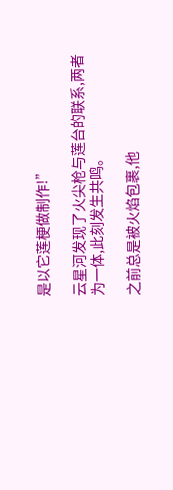是以它莲梗做制作!”

云星河发现了火尖枪与莲台的联系,两者为一体,此刻发生共鸣。

之前总是被火焰包裹,他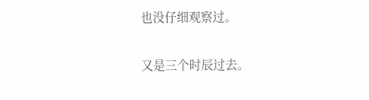也没仔细观察过。

又是三个时辰过去。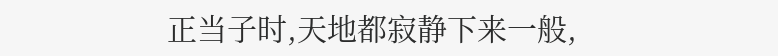正当子时,天地都寂静下来一般,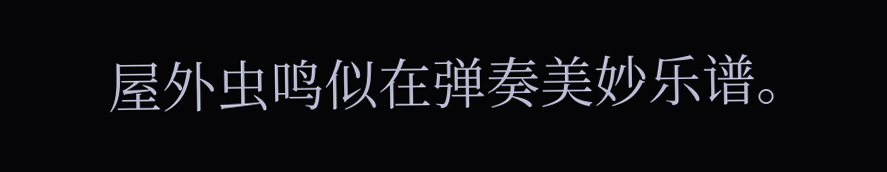屋外虫鸣似在弹奏美妙乐谱。